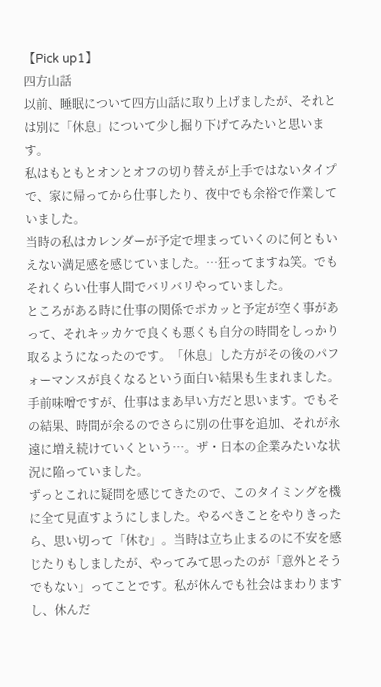【Pick up1】
四方山話
以前、睡眠について四方山話に取り上げましたが、それとは別に「休息」について少し掘り下げてみたいと思います。
私はもともとオンとオフの切り替えが上手ではないタイプで、家に帰ってから仕事したり、夜中でも余裕で作業していました。
当時の私はカレンダーが予定で埋まっていくのに何ともいえない満足感を感じていました。…狂ってますね笑。でもそれくらい仕事人間でバリバリやっていました。
ところがある時に仕事の関係でポカッと予定が空く事があって、それキッカケで良くも悪くも自分の時間をしっかり取るようになったのです。「休息」した方がその後のパフォーマンスが良くなるという面白い結果も生まれました。
手前味噌ですが、仕事はまあ早い方だと思います。でもその結果、時間が余るのでさらに別の仕事を追加、それが永遠に増え続けていくという…。ザ・日本の企業みたいな状況に陥っていました。
ずっとこれに疑問を感じてきたので、このタイミングを機に全て見直すようにしました。やるべきことをやりきったら、思い切って「休む」。当時は立ち止まるのに不安を感じたりもしましたが、やってみて思ったのが「意外とそうでもない」ってことです。私が休んでも社会はまわりますし、休んだ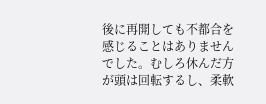後に再開しても不都合を感じることはありませんでした。むしろ休んだ方が頭は回転するし、柔軟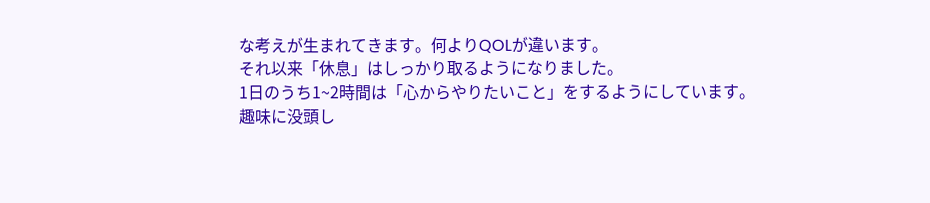な考えが生まれてきます。何よりQOLが違います。
それ以来「休息」はしっかり取るようになりました。
1日のうち1~2時間は「心からやりたいこと」をするようにしています。趣味に没頭し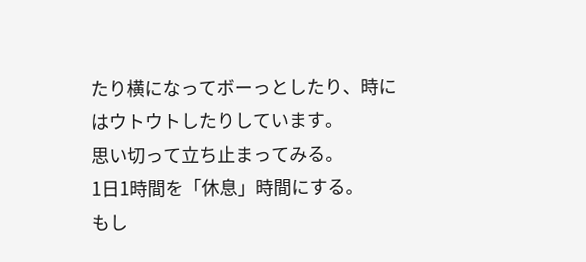たり横になってボーっとしたり、時にはウトウトしたりしています。
思い切って立ち止まってみる。
1日1時間を「休息」時間にする。
もし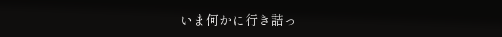いま何かに行き詰っ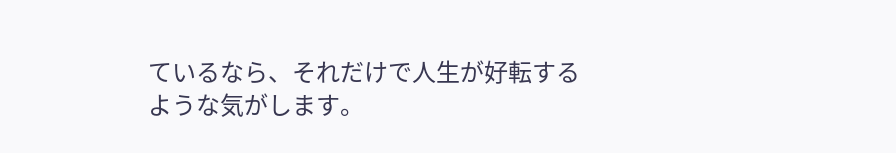ているなら、それだけで人生が好転するような気がします。